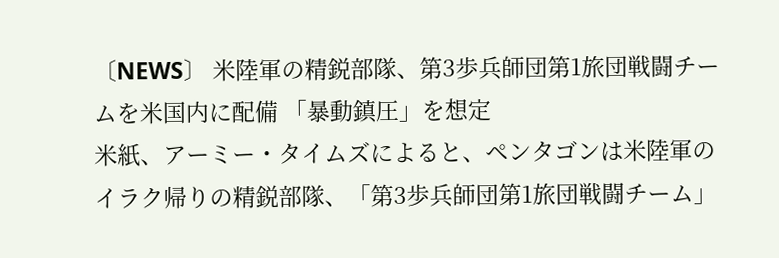〔NEWS〕 米陸軍の精鋭部隊、第3歩兵師団第1旅団戦闘チームを米国内に配備 「暴動鎮圧」を想定
米紙、アーミー・タイムズによると、ペンタゴンは米陸軍のイラク帰りの精鋭部隊、「第3歩兵師団第1旅団戦闘チーム」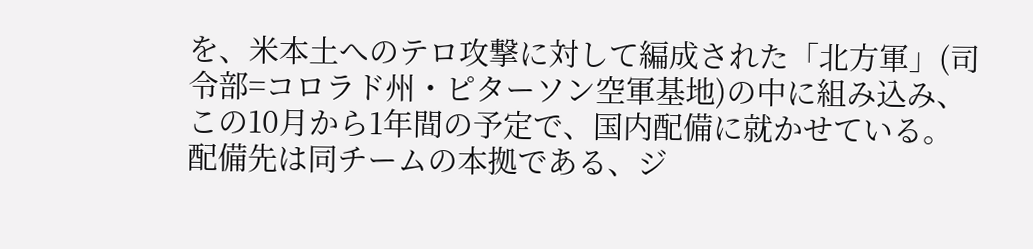を、米本土へのテロ攻撃に対して編成された「北方軍」(司令部=コロラド州・ピターソン空軍基地)の中に組み込み、この10月から1年間の予定で、国内配備に就かせている。
配備先は同チームの本拠である、ジ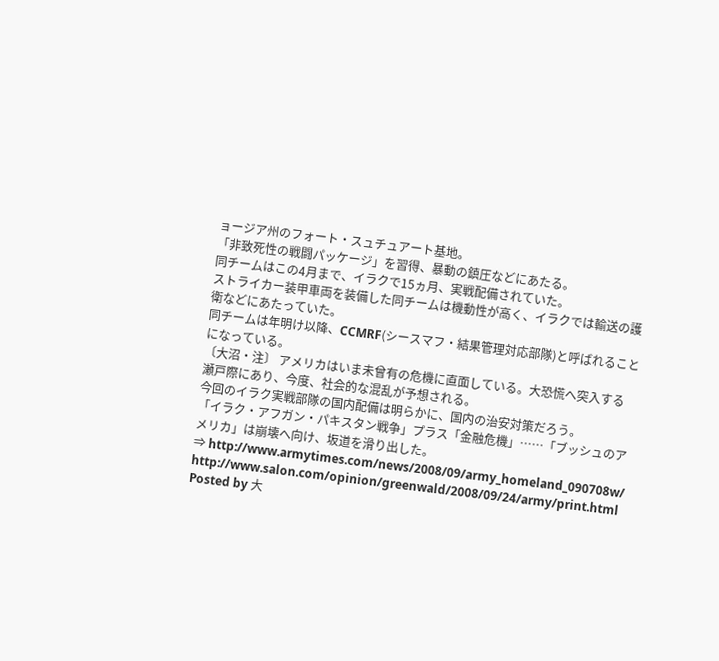ョージア州のフォート・スュチュアート基地。
「非致死性の戦闘パッケージ」を習得、暴動の鎮圧などにあたる。
同チームはこの4月まで、イラクで15ヵ月、実戦配備されていた。
ストライカー装甲車両を装備した同チームは機動性が高く、イラクでは輸送の護衛などにあたっていた。
同チームは年明け以降、CCMRF(シースマフ・結果管理対応部隊)と呼ばれることになっている。
〔大沼・注〕 アメリカはいま未曾有の危機に直面している。大恐慌へ突入する瀬戸際にあり、今度、社会的な混乱が予想される。
今回のイラク実戦部隊の国内配備は明らかに、国内の治安対策だろう。
「イラク・アフガン・パキスタン戦争」プラス「金融危機」……「ブッシュのアメリカ」は崩壊へ向け、坂道を滑り出した。
⇒ http://www.armytimes.com/news/2008/09/army_homeland_090708w/
http://www.salon.com/opinion/greenwald/2008/09/24/army/print.html
Posted by 大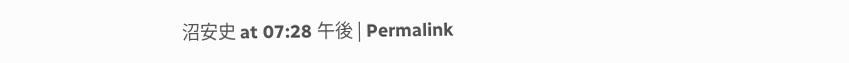沼安史 at 07:28 午後 | Permalink